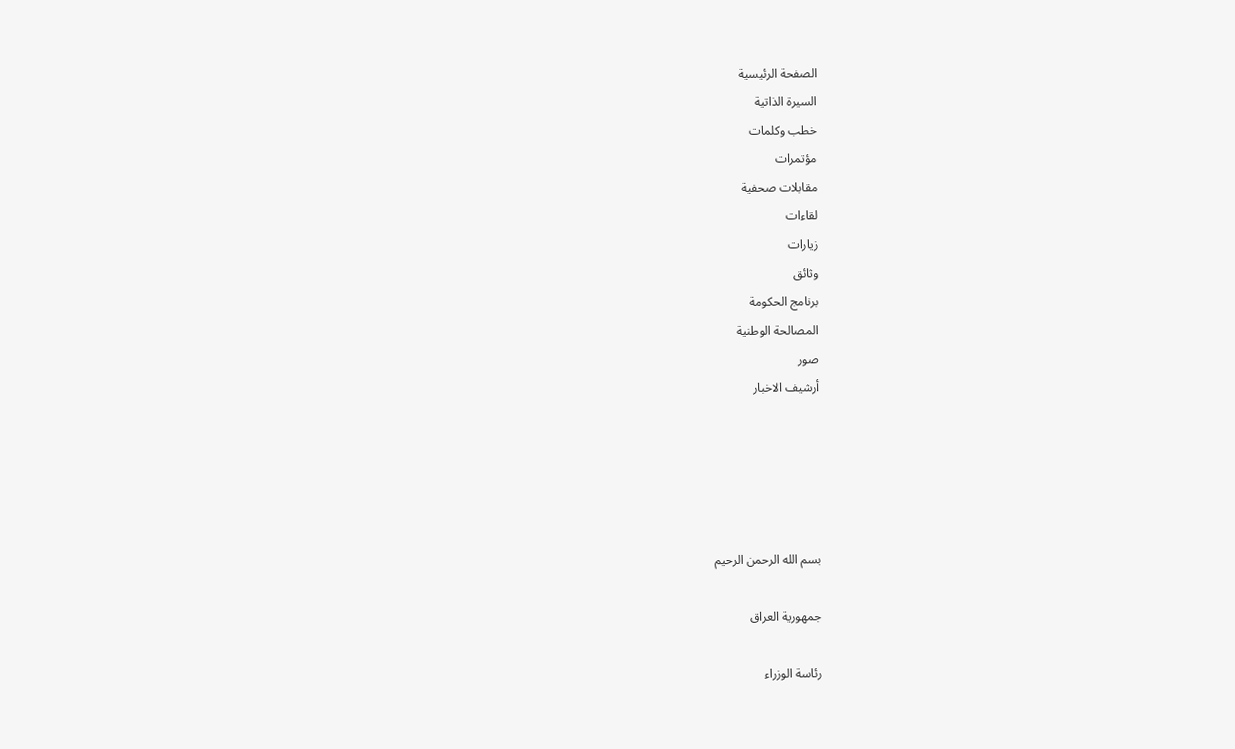الصفحة الرئيسية
السيرة الذاتية
خطب وكلمات
مؤتمرات
مقابلات صحفية
لقاءات
زيارات
وثائق
برنامج الحكومة
المصالحة الوطنية
صور
أرشيف الاخبار





بسم الله الرحمن الرحيم

جمهورية العراق

رئاسة الوزراء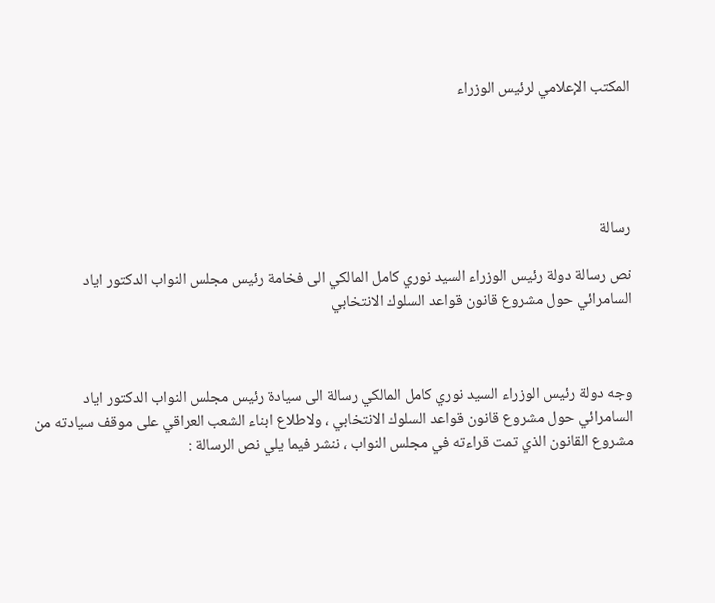المكتب الإعلامي لرئيس الوزراء





رسالة

نص رسالة دولة رئيس الوزراء السيد نوري كامل المالكي الى فخامة رئيس مجلس النواب الدكتور اياد السامرائي حول مشروع قانون قواعد السلوك الانتخابي



وجه دولة رئيس الوزراء السيد نوري كامل المالكي رسالة الى سيادة رئيس مجلس النواب الدكتور اياد السامرائي حول مشروع قانون قواعد السلوك الانتخابي ، ولاطلاع ابناء الشعب العراقي على موقف سيادته من مشروع القانون الذي تمت قراءته في مجلس النواب ، ننشر فيما يلي نص الرسالة :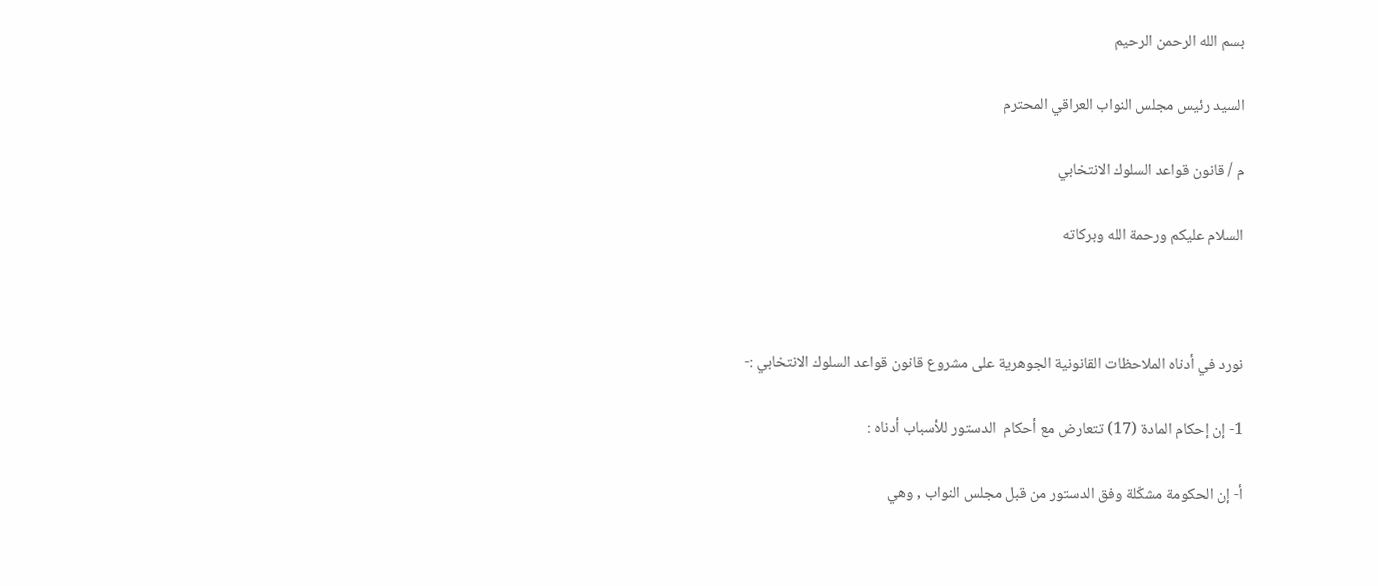بسم الله الرحمن الرحيم

السيد رئيس مجلس النواب العراقي المحترم

م / قانون قواعد السلوك الانتخابي

السلام عليكم ورحمة الله وبركاته



نورد في أدناه الملاحظات القانونية الجوهرية على مشروع قانون قواعد السلوك الانتخابي :-

1- إن إحكام المادة (17) تتعارض مع أحكام  الدستور للأسباب أدناه :

أ- إن الحكومة مشكّلة وفق الدستور من قبل مجلس النواب , وهي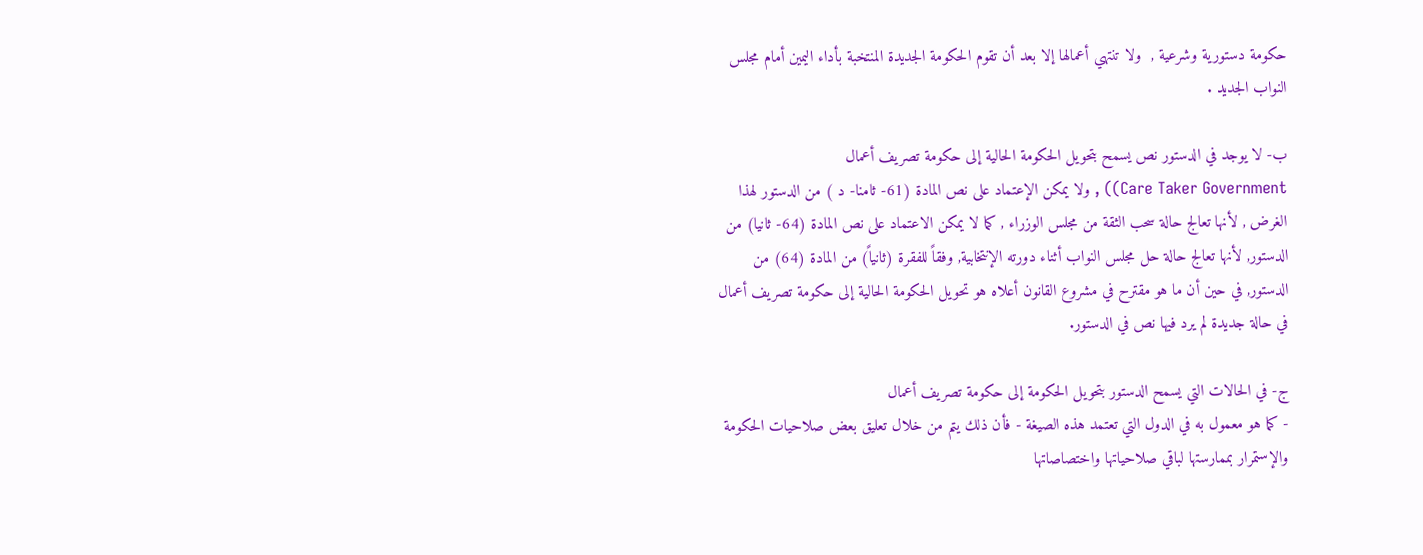حكومة دستورية وشرعية ,  ولا تنتهي أعمالها إلا بعد أن تقوم الحكومة الجديدة المنتخبة بأداء اليمين أمام مجلس النواب الجديد .

ب- لا يوجد في الدستور نص يسمح بتحويل الحكومة الحالية إلى حكومة تصريف أعمال
Care Taker Government)) , ولا يمكن الإعتماد على نص المادة (61- ثامنا- د ) من الدستور لهذا الغرض , لأنها تعالج حالة سحب الثقة من مجلس الوزراء , كما لا يمكن الاعتماد على نص المادة (64- ثانيا) من الدستور, لأنها تعالج حالة حل مجلس النواب أثناء دورته الإنتخابية, وفقاً للفقرة (ثانياً) من المادة (64) من الدستور, في حين أن ما هو مقترح في مشروع القانون أعلاه هو تحويل الحكومة الحالية إلى حكومة تصريف أعمال في حالة جديدة لم يرد فيها نص في الدستور.

ج- في الحالات التي يسمح الدستور بتحويل الحكومة إلى حكومة تصريف أعمال
- كما هو معمول به في الدول التي تعتمد هذه الصيغة - فأن ذلك يتم من خلال تعليق بعض صلاحيات الحكومة والإستمرار بممارستها لباقي صلاحياتها واختصاصاتها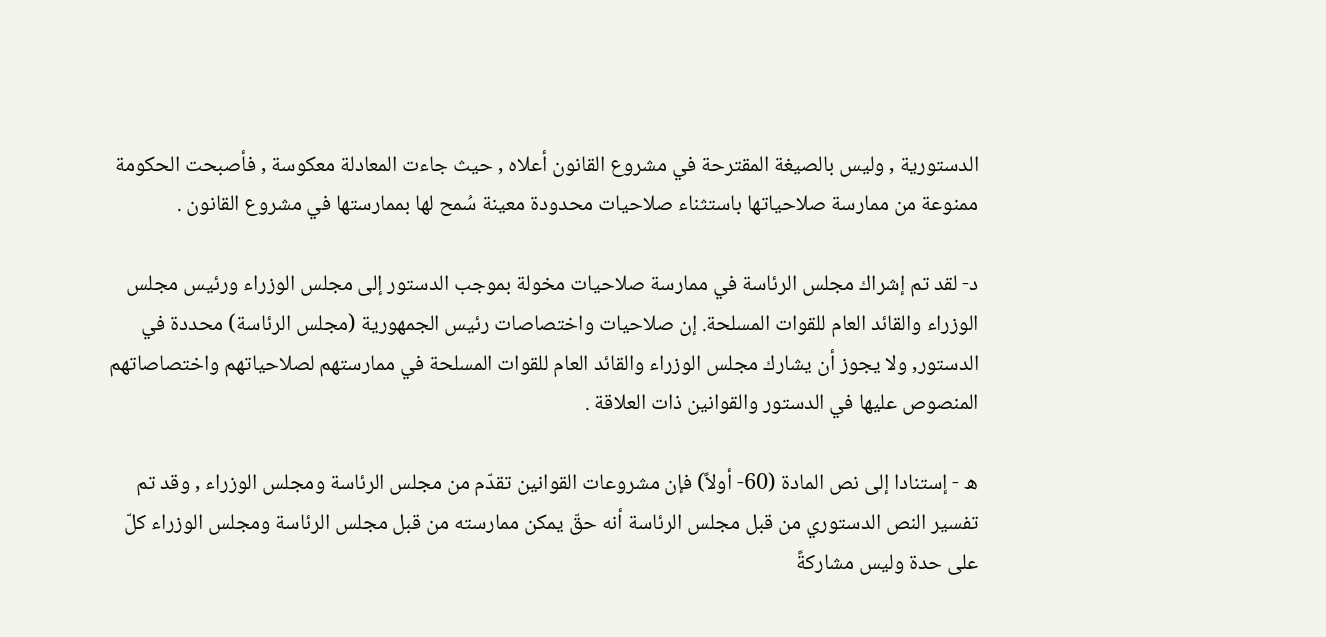الدستورية , وليس بالصيغة المقترحة في مشروع القانون أعلاه , حيث جاءت المعادلة معكوسة , فأصبحت الحكومة ممنوعة من ممارسة صلاحياتها باستثناء صلاحيات محدودة معينة سُمح لها بممارستها في مشروع القانون .

د- لقد تم إشراك مجلس الرئاسة في ممارسة صلاحيات مخولة بموجب الدستور إلى مجلس الوزراء ورئيس مجلس الوزراء والقائد العام للقوات المسلحة. إن صلاحيات واختصاصات رئيس الجمهورية (مجلس الرئاسة) محددة في الدستور, ولا يجوز أن يشارك مجلس الوزراء والقائد العام للقوات المسلحة في ممارستهم لصلاحياتهم واختصاصاتهم المنصوص عليها في الدستور والقوانين ذات العلاقة .

ه - إستنادا إلى نص المادة (60- أولاً) فإن مشروعات القوانين تقدّم من مجلس الرئاسة ومجلس الوزراء , وقد تم تفسير النص الدستوري من قبل مجلس الرئاسة أنه حقّ يمكن ممارسته من قبل مجلس الرئاسة ومجلس الوزراء كلّ على حدة وليس مشاركةً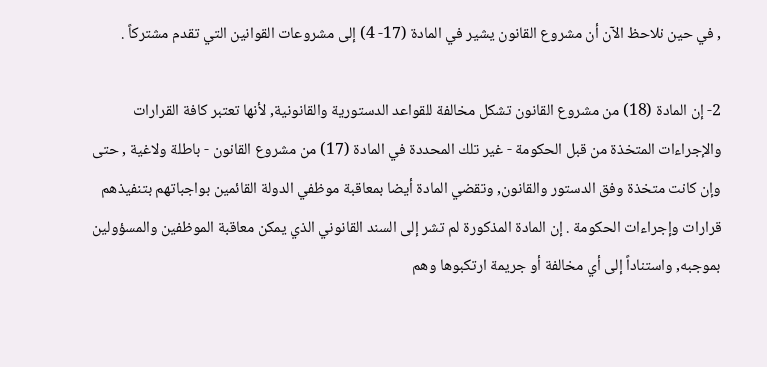, في حين نلاحظ الآن أن مشروع القانون يشير في المادة (17- 4) إلى مشروعات القوانين التي تقدم مشتركاً .

2- إن المادة (18) من مشروع القانون تشكل مخالفة للقواعد الدستورية والقانونية, لأنها تعتبر كافة القرارات والإجراءات المتخذة من قبل الحكومة - غير تلك المحددة في المادة (17) من مشروع القانون - باطلة ولاغية , حتى وإن كانت متخذة وفق الدستور والقانون, وتقضي المادة أيضا بمعاقبة موظفي الدولة القائمين بواجباتهم بتنفيذهم قرارات وإجراءات الحكومة . إن المادة المذكورة لم تشر إلى السند القانوني الذي يمكن معاقبة الموظفين والمسؤولين بموجبه, واستناداً إلى أي مخالفة أو جريمة ارتكبوها وهم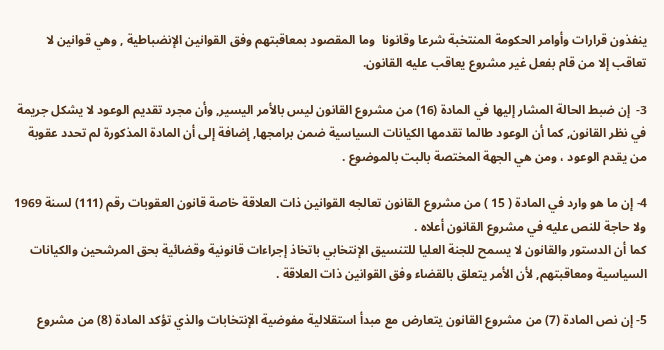ينفذون قرارات وأوامر الحكومة المنتخبة شرعا وقانونا  وما المقصود بمعاقبتهم وفق القوانين الإنضباطية , وهي قوانين لا تعاقب إلا من قام بفعل غير مشروع يعاقب عليه القانون.

3-  إن ضبط الحالة المشار إليها في المادة (16) من مشروع القانون ليس بالأمر اليسير, وأن مجرد تقديم الوعود لا يشكل جريمة في نظر القانون, كما أن الوعود طالما تقدمها الكيانات السياسية ضمن برامجها, إضافة إلى أن المادة المذكورة لم تحدد عقوبة من يقدم الوعود ، ومن هي الجهة المختصة بالبت بالموضوع .

4- إن ما هو وارد في المادة ( 15 ) من مشروع القانون تعالجه القوانين ذات العلاقة خاصة قانون العقوبات رقم (111) لسنة 1969 ولا حاجة للنص عليه في مشروع القانون أعلاه .
كما أن الدستور والقانون لا يسمح للجنة العليا للتنسيق الإنتخابي باتخاذ إجراءات قانونية وقضائية بحق المرشحين والكيانات السياسية ومعاقبتهم, لأن الأمر يتعلق بالقضاء وفق القوانين ذات العلاقة .

5- إن نص المادة (7) من مشروع القانون يتعارض مع مبدأ استقلالية مفوضية الإنتخابات والذي تؤكد المادة (8) من مشروع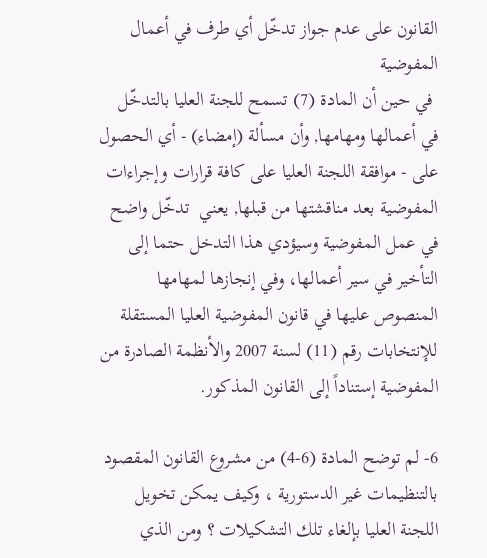القانون على عدم جواز تدخّل أي طرف في أعمال المفوضية
 في حين أن المادة (7) تسمح للجنة العليا بالتدخّل في أعمالها ومهامها, وأن مسألة (إمضاء) - أي الحصول على - موافقة اللجنة العليا على كافة قرارات وإجراءات المفوضية بعد مناقشتها من قبلها, يعني  تدخّل واضح في عمل المفوضية وسيؤدي هذا التدخل حتما إلى التأخير في سير أعمالها، وفي إنجازها لمهامها المنصوص عليها في قانون المفوضية العليا المستقلة للإنتخابات رقم (11) لسنة 2007 والأنظمة الصادرة من المفوضية إستناداً إلى القانون المذكور.

6- لم توضح المادة (6-4) من مشروع القانون المقصود بالتنظيمات غير الدستورية ، وكيف يمكن تخويل اللجنة العليا بإلغاء تلك التشكيلات ؟ ومن الذي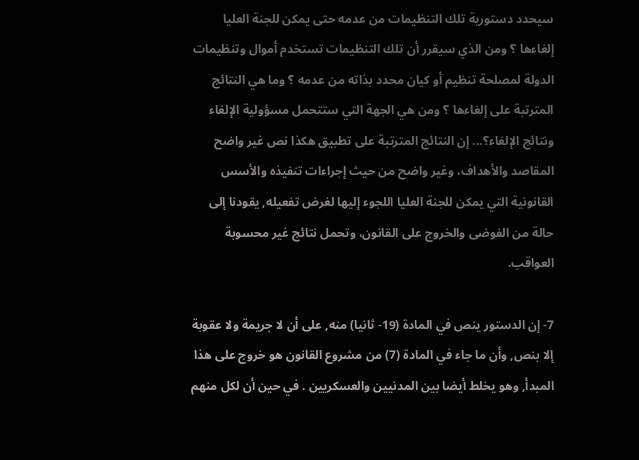سيحدد دستورية تلك التنظيمات من عدمه حتى يمكن للجنة العليا إلغاءها ؟ ومن الذي سيقرر أن تلك التنظيمات تستخدم أموال وتنظيمات الدولة لمصلحة تنظيم أو كيان محدد بذاته من عدمه ؟ وما هي النتائج المترتبة على إلغاءها ؟ ومن هي الجهة التي ستتحمل مسؤولية الإلغاء ونتائج الإلغاء؟... إن النتائج المترتبة على تطبيق هكذا نص غير واضح المقاصد والأهداف، وغير واضح من حيث إجراءات تنفيذه والأسس القانونية التي يمكن للجنة العليا اللجوء إليها لغرض تفعيله, يقودنا إلى حالة من الفوضى والخروج على القانون، وتحمل نتائج غير محسوبة العواقب.

7- إن الدستور ينص في المادة (19- ثانيا) منه, على أن لا جريمة ولا عقوبة إلا بنص, وأن ما جاء في المادة (7) من مشروع القانون هو خروج على هذا المبدأ, وهو يخلط أيضا بين المدنيين والعسكريين . في حين أن لكل منهم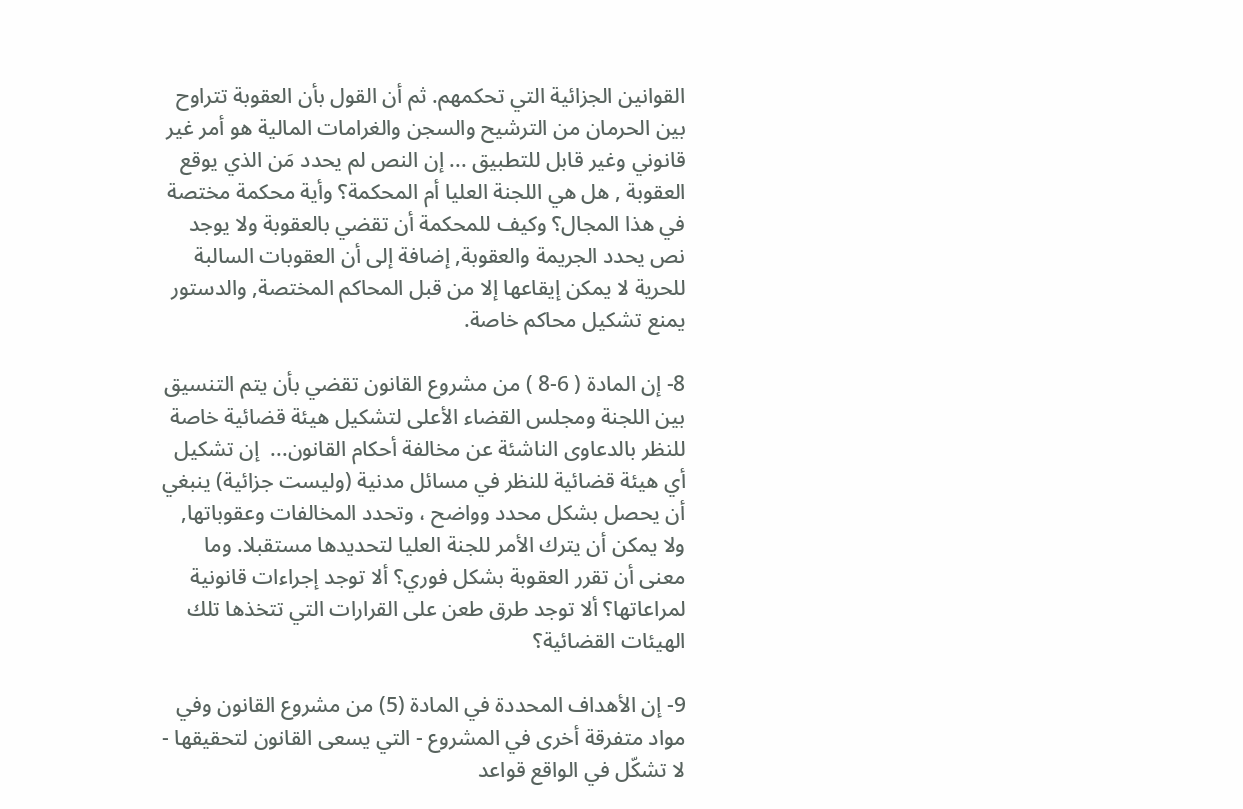القوانين الجزائية التي تحكمهم. ثم أن القول بأن العقوبة تتراوح بين الحرمان من الترشيح والسجن والغرامات المالية هو أمر غير قانوني وغير قابل للتطبيق ... إن النص لم يحدد مَن الذي يوقع العقوبة , هل هي اللجنة العليا أم المحكمة؟ وأية محكمة مختصة في هذا المجال؟ وكيف للمحكمة أن تقضي بالعقوبة ولا يوجد نص يحدد الجريمة والعقوبة, إضافة إلى أن العقوبات السالبة للحرية لا يمكن إيقاعها إلا من قبل المحاكم المختصة, والدستور يمنع تشكيل محاكم خاصة.

8- إن المادة ( 6-8 ) من مشروع القانون تقضي بأن يتم التنسيق بين اللجنة ومجلس القضاء الأعلى لتشكيل هيئة قضائية خاصة للنظر بالدعاوى الناشئة عن مخالفة أحكام القانون...  إن تشكيل أي هيئة قضائية للنظر في مسائل مدنية (وليست جزائية) ينبغي أن يحصل بشكل محدد وواضح ، وتحدد المخالفات وعقوباتها, ولا يمكن أن يترك الأمر للجنة العليا لتحديدها مستقبلا. وما معنى أن تقرر العقوبة بشكل فوري؟ ألا توجد إجراءات قانونية لمراعاتها؟ ألا توجد طرق طعن على القرارات التي تتخذها تلك الهيئات القضائية؟

9- إن الأهداف المحددة في المادة (5) من مشروع القانون وفي مواد متفرقة أخرى في المشروع - التي يسعى القانون لتحقيقها - لا تشكّل في الواقع قواعد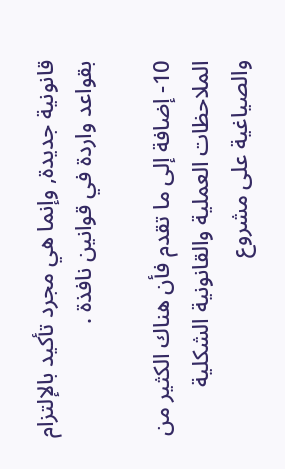قانونية جديدة, وإنما هي مجرد تأكيد بالإلتزام بقواعد واردة في قوانين نافذة .

10- إضافة إلى ما تقدم فأن هناك الكثير من الملاحظات العملية والقانونية الشكلية والصياغية على مشروع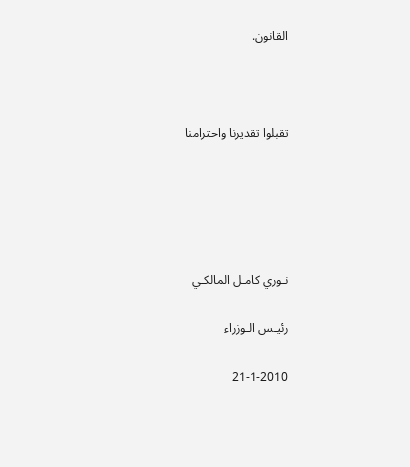القانون.



تقبلوا تقديرنا واحترامنا





نـوري كامـل المالكـي

رئيـس الـوزراء

21-1-2010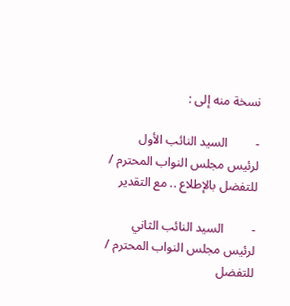نسخة منه إلى :

-         السيد النائب الأول لرئيس مجلس النواب المحترم / للتفضل بالإطلاع .. مع التقدير

-         السيد النائب الثاني لرئيس مجلس النواب المحترم / للتفضل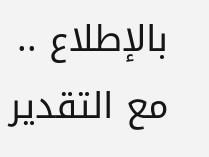بالإطلاع .. مع التقدير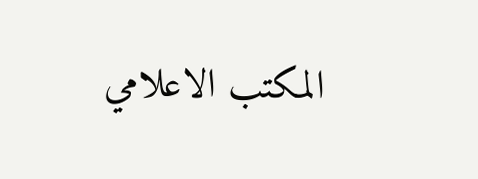المكتب الاعلامي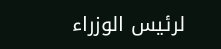لرئيس الوزراء